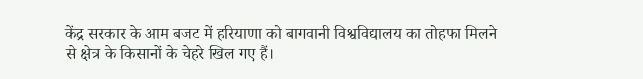केंद्र सरकार के आम बजट में हरियाणा को बागवानी विश्वविद्यालय का तोहफा मिलने से क्षेत्र के किसानों के चेहरे खिल गए हैं।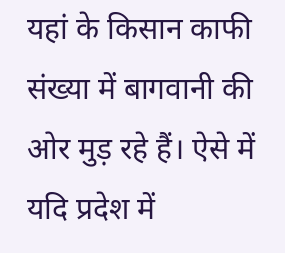यहां के किसान काफी संख्या में बागवानी की ओर मुड़ रहे हैं। ऐसे में यदि प्रदेश में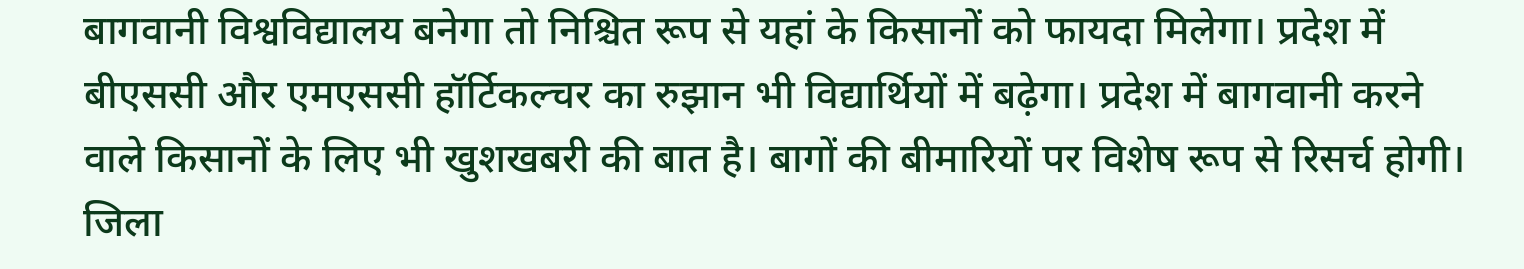बागवानी विश्वविद्यालय बनेगा तो निश्चित रूप से यहां के किसानों को फायदा मिलेगा। प्रदेश में बीएससी और एमएससी हॉर्टिकल्चर का रुझान भी विद्यार्थियों में बढ़ेगा। प्रदेश में बागवानी करने वाले किसानों के लिए भी खुशखबरी की बात है। बागों की बीमारियों पर विशेष रूप से रिसर्च होगी।
जिला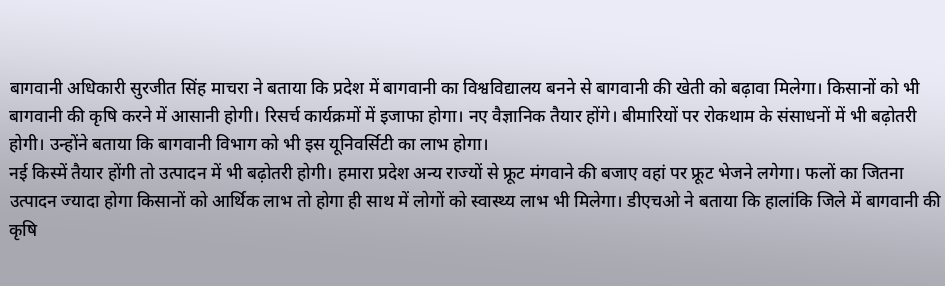बागवानी अधिकारी सुरजीत सिंह माचरा ने बताया कि प्रदेश में बागवानी का विश्वविद्यालय बनने से बागवानी की खेती को बढ़ावा मिलेगा। किसानों को भी बागवानी की कृषि करने में आसानी होगी। रिसर्च कार्यक्रमों में इजाफा होगा। नए वैज्ञानिक तैयार होंगे। बीमारियों पर रोकथाम के संसाधनों में भी बढ़ोतरी होगी। उन्होंने बताया कि बागवानी विभाग को भी इस यूनिवर्सिटी का लाभ होगा।
नई किस्में तैयार होंगी तो उत्पादन में भी बढ़ोतरी होगी। हमारा प्रदेश अन्य राज्यों से फ्रूट मंगवाने की बजाए वहां पर फ्रूट भेजने लगेगा। फलों का जितना उत्पादन ज्यादा होगा किसानों को आर्थिक लाभ तो होगा ही साथ में लोगों को स्वास्थ्य लाभ भी मिलेगा। डीएचओ ने बताया कि हालांकि जिले में बागवानी की कृषि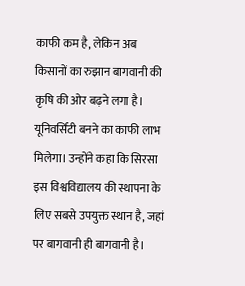काफी कम है, लेकिन अब किसानों का रुझान बागवानी की कृषि की ओर बढ़ने लगा है। यूनिवर्सिटी बनने का काफी लाभ मिलेगा। उन्होंने कहा कि सिरसा इस विश्वविद्यालय की स्थापना के लिए सबसे उपयुक्त स्थान है, जहां पर बागवानी ही बागवानी है।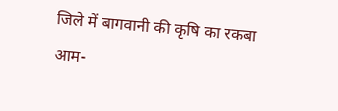जिले में बागवानी की कृषि का रकबा
आम-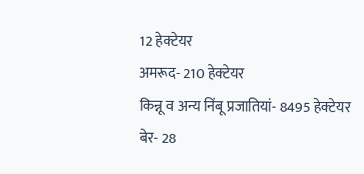12 हेक्टेयर
अमरूद- 210 हेक्टेयर
किन्नू व अन्य निंबू प्रजातियां- 8495 हेक्टेयर
बेर- 28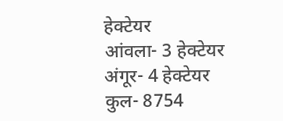हेक्टेयर
आंवला- 3 हेक्टेयर
अंगूर- 4 हेक्टेयर
कुल- 8754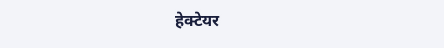हेक्टेयर